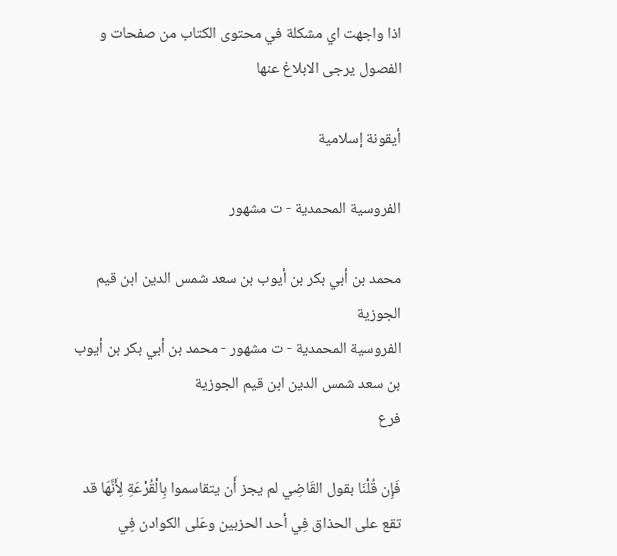اذا واجهت اي مشكلة في محتوى الكتاب من صفحات و الفصول يرجى الابلاغ عنها

أيقونة إسلامية

الفروسية المحمدية - ت مشهور

محمد بن أبي بكر بن أيوب بن سعد شمس الدين ابن قيم الجوزية
الفروسية المحمدية - ت مشهور - محمد بن أبي بكر بن أيوب بن سعد شمس الدين ابن قيم الجوزية
فرع

فَإِن قُلْنَا بقول القَاضِي لم يجز أَن يتقاسموا بِالْقُرْعَةِ لِأَنَّهَا قد تقع على الحذاق فِي أحد الحزبين وعَلى الكوادن فِي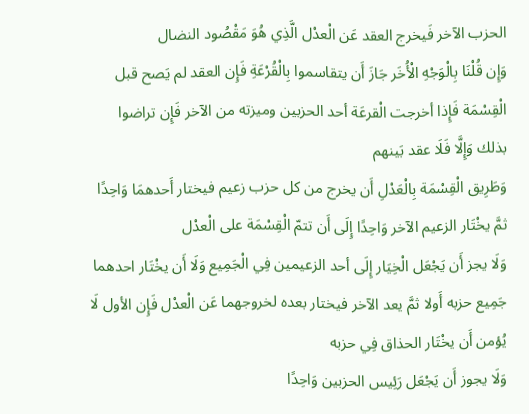الحزب الآخر فَيخرج العقد عَن الْعدْل الَّذِي هُوَ مَقْصُود النضال
وَإِن قُلْنَا بِالْوَجْهِ الْأُخَر جَازَ أَن يتقاسموا بِالْقُرْعَةِ فَإِن العقد لم يَصح قبل الْقِسْمَة فَإِذا أخرجت الْقرعَة أحد الحزبين وميزته من الآخر فَإِن تراضوا بذلك وَإِلَّا فَلَا عقد بَينهم
وَطَرِيق الْقِسْمَة بِالْعَدْلِ أَن يخرج من كل حزب زعيم فيختار أَحدهمَا وَاحِدًا ثمَّ يخْتَار الزعيم الآخر وَاحِدًا إِلَى أَن تتمّ الْقِسْمَة على الْعدْل
وَلَا يجز أَن يَجْعَل الْخِيَار إِلَى أحد الزعيمين فِي الْجَمِيع وَلَا أَن يخْتَار احدهما جَمِيع حزبه أَولا ثمَّ يعد الآخر فيختار بعده لخروجهما عَن الْعدْل فَإِن الأول لَا يُؤمن أَن يخْتَار الحذاق فِي حزبه
وَلَا يجوز أَن يَجْعَل رَئِيس الحزبين وَاحِدًا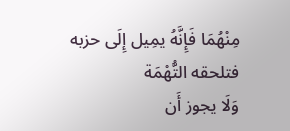مِنْهُمَا فَإِنَّهُ يمِيل إِلَى حزبه فتلحقه التُّهْمَة
وَلَا يجوز أَن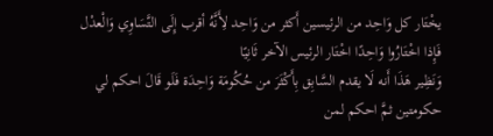يخْتَار كل وَاحِد من الرئيسين أَكثر من وَاحِد لِأَنَّهُ أقرب إِلَى التَّسَاوِي وَالْعدْل فَإِذا اخْتَارُوا وَاحِدًا اخْتَار الرئيس الآخر ثَانِيًا
وَنَظِير هَذَا أَنه لَا يقدم السَّابِق بِأَكْثَرَ من حُكُومَة وَاحِدَة فَلَو قَالَ احكم لي حكومتين ثمَّ احكم لمن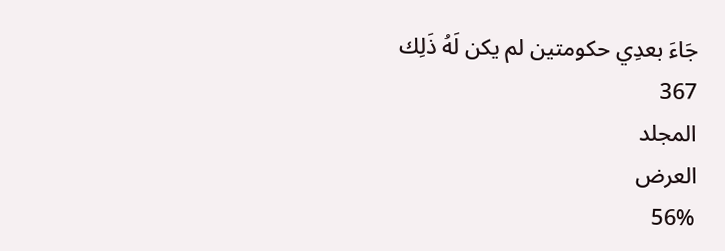جَاءَ بعدِي حكومتين لم يكن لَهُ ذَلِك
367
المجلد
العرض
56%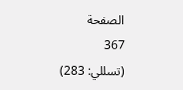الصفحة
367
(تسللي: 283)